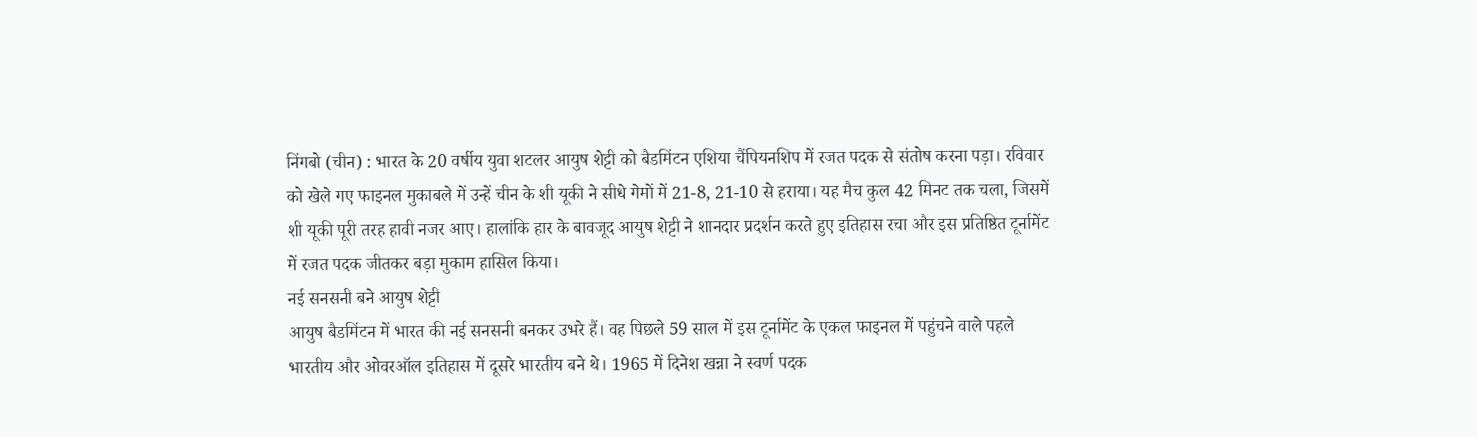निंगबो (चीन) : भारत के 20 वर्षीय युवा शटलर आयुष शेट्टी को बैडमिंटन एशिया चैंपियनशिप में रजत पदक से संतोष करना पड़ा। रविवार को खेले गए फाइनल मुकाबले में उन्हें चीन के शी यूकी ने सीधे गेमों में 21-8, 21-10 से हराया। यह मैच कुल 42 मिनट तक चला, जिसमें शी यूकी पूरी तरह हावी नजर आए। हालांकि हार के बावजूद आयुष शेट्टी ने शानदार प्रदर्शन करते हुए इतिहास रचा और इस प्रतिष्ठित टूर्नामेंट में रजत पदक जीतकर बड़ा मुकाम हासिल किया।
नई सनसनी बने आयुष शेट्टी
आयुष बैडमिंटन में भारत की नई सनसनी बनकर उभरे हैं। वह पिछले 59 साल में इस टूर्नामेंट के एकल फाइनल में पहुंचने वाले पहले भारतीय और ओवरऑल इतिहास में दूसरे भारतीय बने थे। 1965 में दिनेश खन्ना ने स्वर्ण पदक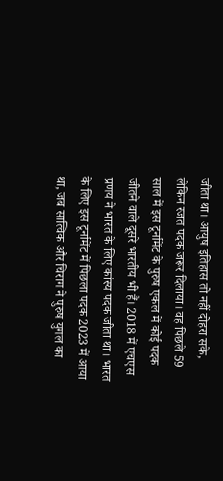जीता था। आयुष इतिहास तो नहीं दोहरा सके, लेकिन रजत पदक जरूर दिलाया। वह पिछले 59 साल में इस टूर्नामेंट के पुरुष एकल में कोई पदक जीतने वाले दूसरे भारतीय भी हैं। 2018 में एचएस प्रणय ने भारत के लिए कांस्य पदक जीता था। भारत के लिए इस टूर्नामेंट में पिछला पदक 2023 में आया था, जब सात्विक और चिराग ने पुरुष युगल का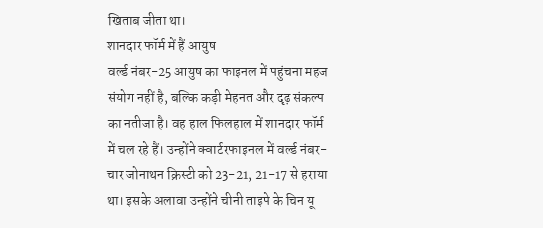खिताब जीता था।
शानदार फॉर्म में हैं आयुष
वर्ल्ड नंबर-25 आयुष का फाइनल में पहुंचना महज संयोग नहीं है, बल्कि कड़ी मेहनत और दृढ़ संकल्प का नतीजा है। वह हाल फिलहाल में शानदार फॉर्म में चल रहे हैं। उन्होंने क्वार्टरफाइनल में वर्ल्ड नंबर-चार जोनाथन क्रिस्टी को 23-21, 21-17 से हराया था। इसके अलावा उन्होंने चीनी ताइपे के चिन यू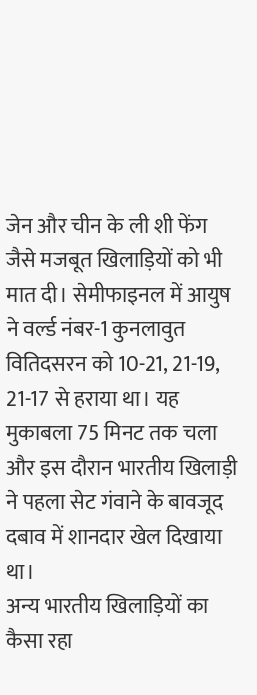जेन और चीन के ली शी फेंग जैसे मजबूत खिलाड़ियों को भी मात दी। सेमीफाइनल में आयुष ने वर्ल्ड नंबर-1 कुनलावुत वितिदसरन को 10-21, 21-19, 21-17 से हराया था। यह मुकाबला 75 मिनट तक चला और इस दौरान भारतीय खिलाड़ी ने पहला सेट गंवाने के बावजूद दबाव में शानदार खेल दिखाया था।
अन्य भारतीय खिलाड़ियों का कैसा रहा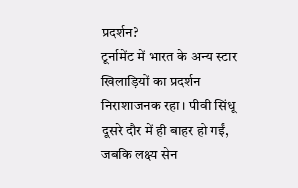प्रदर्शन?
टूर्नामेंट में भारत के अन्य स्टार खिलाड़ियों का प्रदर्शन निराशाजनक रहा। पीवी सिंधू दूसरे दौर में ही बाहर हो गईं, जबकि लक्ष्य सेन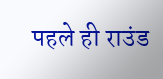पहले ही राउंड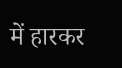में हारकर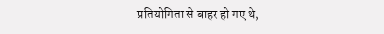प्रतियोगिता से बाहर हो गए थे,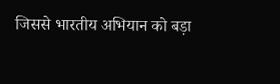जिससे भारतीय अभियान को बड़ा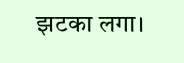झटका लगा।